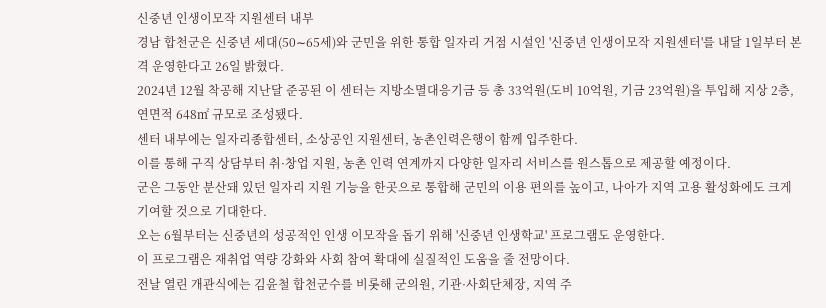신중년 인생이모작 지원센터 내부
경남 합천군은 신중년 세대(50∼65세)와 군민을 위한 통합 일자리 거점 시설인 '신중년 인생이모작 지원센터'를 내달 1일부터 본격 운영한다고 26일 밝혔다.
2024년 12월 착공해 지난달 준공된 이 센터는 지방소멸대응기금 등 총 33억원(도비 10억원, 기금 23억원)을 투입해 지상 2층, 연면적 648㎡ 규모로 조성됐다.
센터 내부에는 일자리종합센터, 소상공인 지원센터, 농촌인력은행이 함께 입주한다.
이를 통해 구직 상담부터 취·창업 지원, 농촌 인력 연계까지 다양한 일자리 서비스를 원스톱으로 제공할 예정이다.
군은 그동안 분산돼 있던 일자리 지원 기능을 한곳으로 통합해 군민의 이용 편의를 높이고, 나아가 지역 고용 활성화에도 크게 기여할 것으로 기대한다.
오는 6월부터는 신중년의 성공적인 인생 이모작을 돕기 위해 '신중년 인생학교' 프로그램도 운영한다.
이 프로그램은 재취업 역량 강화와 사회 참여 확대에 실질적인 도움을 줄 전망이다.
전날 열린 개관식에는 김윤철 합천군수를 비롯해 군의원, 기관·사회단체장, 지역 주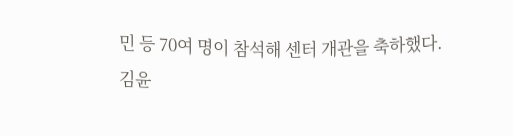민 등 70여 명이 참석해 센터 개관을 축하했다.
김윤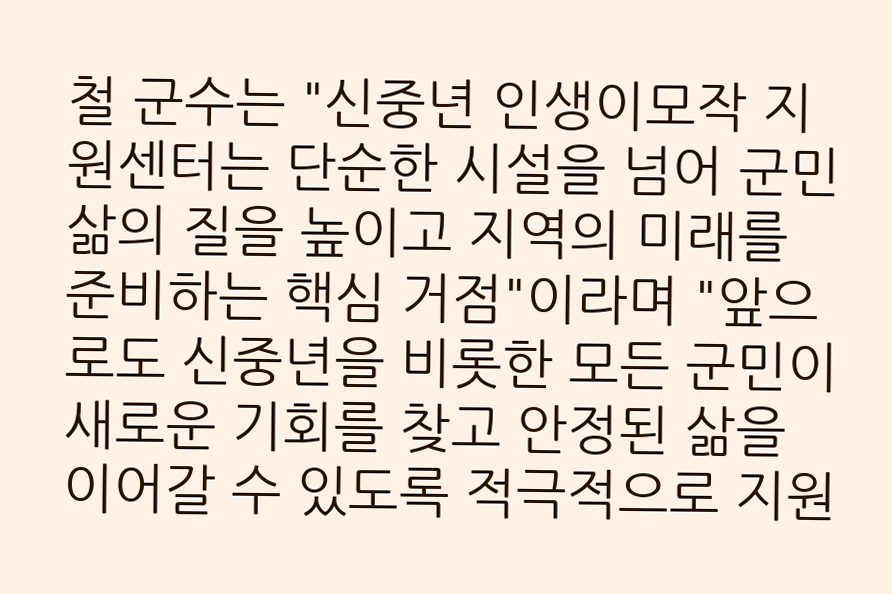철 군수는 "신중년 인생이모작 지원센터는 단순한 시설을 넘어 군민 삶의 질을 높이고 지역의 미래를 준비하는 핵심 거점"이라며 "앞으로도 신중년을 비롯한 모든 군민이 새로운 기회를 찾고 안정된 삶을 이어갈 수 있도록 적극적으로 지원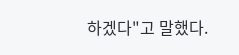하겠다"고 말했다.